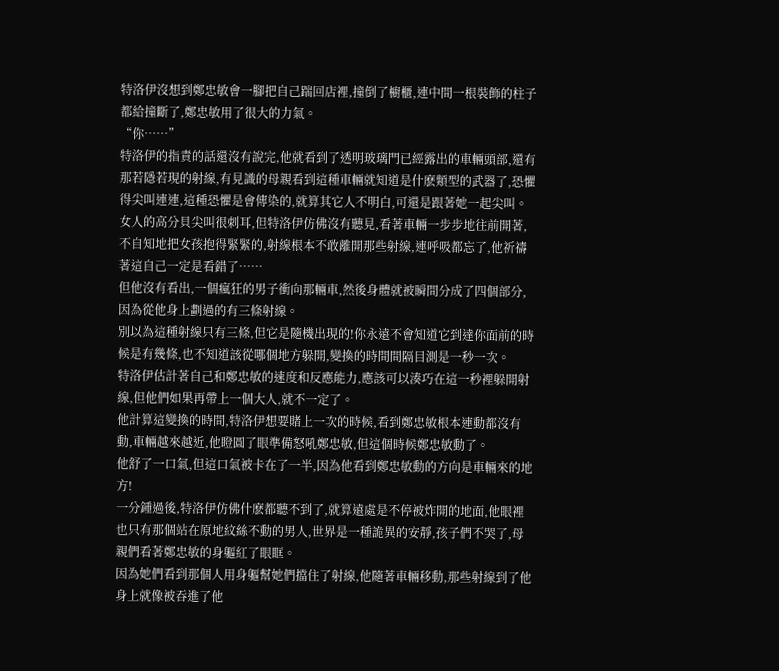特洛伊沒想到鄭忠敏會一腳把自己踹回店裡,撞倒了櫥櫃,連中間一根裝飾的柱子都給撞斷了,鄭忠敏用了很大的力氣。
“你……”
特洛伊的指責的話還沒有說完,他就看到了透明玻璃門已經露出的車輛頭部,還有那若隱若現的射線,有見識的母親看到這種車輛就知道是什麽類型的武器了,恐懼得尖叫連連,這種恐懼是會傳染的,就算其它人不明白,可還是跟著她一起尖叫。
女人的高分貝尖叫很刺耳,但特洛伊仿佛沒有聽見,看著車輛一步步地往前開著,不自知地把女孩抱得緊緊的,射線根本不敢離開那些射線,連呼吸都忘了,他祈禱著這自己一定是看錯了……
但他沒有看出,一個瘋狂的男子衝向那輛車,然後身體就被瞬間分成了四個部分,因為從他身上劃過的有三條射線。
別以為這種射線只有三條,但它是隨機出現的!你永遠不會知道它到達你面前的時候是有幾條,也不知道該從哪個地方躲開,變換的時間間隔目測是一秒一次。
特洛伊估計著自己和鄭忠敏的速度和反應能力,應該可以湊巧在這一秒裡躲開射線,但他們如果再帶上一個大人,就不一定了。
他計算這變換的時間,特洛伊想要賭上一次的時候,看到鄭忠敏根本連動都沒有動,車輛越來越近,他瞪圓了眼準備怒吼鄭忠敏,但這個時候鄭忠敏動了。
他舒了一口氣,但這口氣被卡在了一半,因為他看到鄭忠敏動的方向是車輛來的地方!
一分鍾過後,特洛伊仿佛什麽都聽不到了,就算遠處是不停被炸開的地面,他眼裡也只有那個站在原地紋絲不動的男人,世界是一種詭異的安靜,孩子們不哭了,母親們看著鄭忠敏的身軀紅了眼眶。
因為她們看到那個人用身軀幫她們擋住了射線,他隨著車輛移動,那些射線到了他身上就像被吞進了他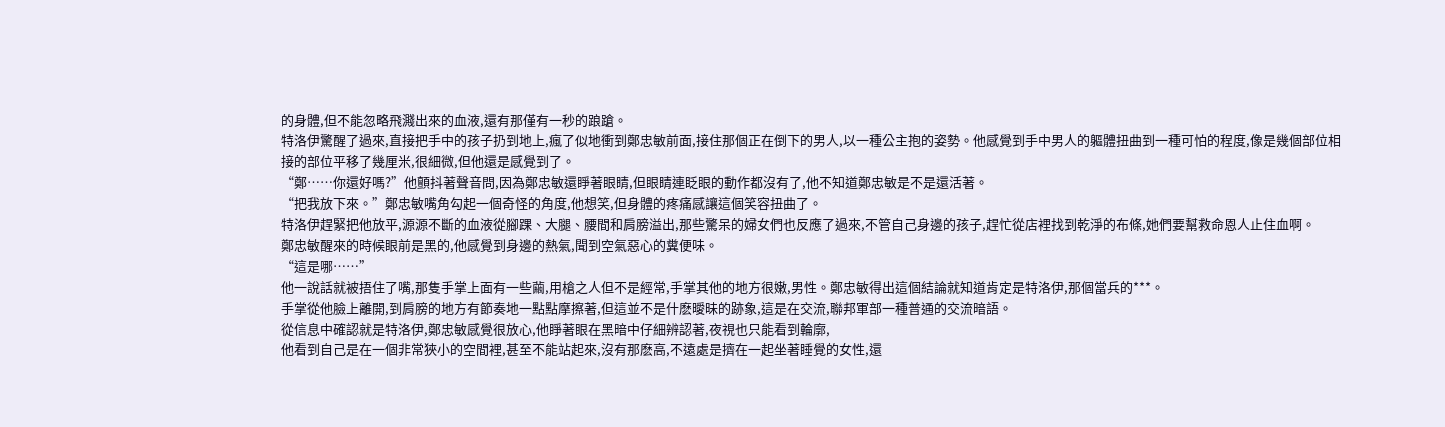的身體,但不能忽略飛濺出來的血液,還有那僅有一秒的踉蹌。
特洛伊驚醒了過來,直接把手中的孩子扔到地上,瘋了似地衝到鄭忠敏前面,接住那個正在倒下的男人,以一種公主抱的姿勢。他感覺到手中男人的軀體扭曲到一種可怕的程度,像是幾個部位相接的部位平移了幾厘米,很細微,但他還是感覺到了。
“鄭……你還好嗎?”他顫抖著聲音問,因為鄭忠敏還睜著眼睛,但眼睛連眨眼的動作都沒有了,他不知道鄭忠敏是不是還活著。
“把我放下來。”鄭忠敏嘴角勾起一個奇怪的角度,他想笑,但身體的疼痛感讓這個笑容扭曲了。
特洛伊趕緊把他放平,源源不斷的血液從腳踝、大腿、腰間和肩膀溢出,那些驚呆的婦女們也反應了過來,不管自己身邊的孩子,趕忙從店裡找到乾淨的布條,她們要幫救命恩人止住血啊。
鄭忠敏醒來的時候眼前是黑的,他感覺到身邊的熱氣,聞到空氣惡心的糞便味。
“這是哪……”
他一說話就被捂住了嘴,那隻手掌上面有一些繭,用槍之人但不是經常,手掌其他的地方很嫩,男性。鄭忠敏得出這個結論就知道肯定是特洛伊,那個當兵的***。
手掌從他臉上離開,到肩膀的地方有節奏地一點點摩擦著,但這並不是什麽曖昧的跡象,這是在交流,聯邦軍部一種普通的交流暗語。
從信息中確認就是特洛伊,鄭忠敏感覺很放心,他睜著眼在黑暗中仔細辨認著,夜視也只能看到輪廓,
他看到自己是在一個非常狹小的空間裡,甚至不能站起來,沒有那麽高,不遠處是擠在一起坐著睡覺的女性,還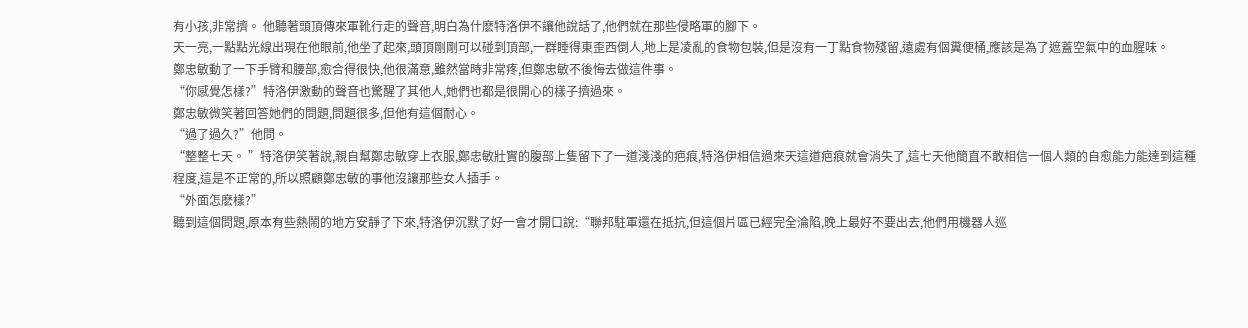有小孩,非常擠。 他聽著頭頂傳來軍靴行走的聲音,明白為什麽特洛伊不讓他說話了,他們就在那些侵略軍的腳下。
天一亮,一點點光線出現在他眼前,他坐了起來,頭頂剛剛可以碰到頂部,一群睡得東歪西倒人,地上是凌亂的食物包裝,但是沒有一丁點食物殘留,遠處有個糞便桶,應該是為了遮蓋空氣中的血腥味。
鄭忠敏動了一下手臂和腰部,愈合得很快,他很滿意,雖然當時非常疼,但鄭忠敏不後悔去做這件事。
“你感覺怎樣?”特洛伊激動的聲音也驚醒了其他人,她們也都是很開心的樣子擠過來。
鄭忠敏微笑著回答她們的問題,問題很多,但他有這個耐心。
“過了過久?”他問。
“整整七天。 ”特洛伊笑著說,親自幫鄭忠敏穿上衣服,鄭忠敏壯實的腹部上隻留下了一道淺淺的疤痕,特洛伊相信過來天這道疤痕就會消失了,這七天他簡直不敢相信一個人類的自愈能力能達到這種程度,這是不正常的,所以照顧鄭忠敏的事他沒讓那些女人插手。
“外面怎麽樣?”
聽到這個問題,原本有些熱鬧的地方安靜了下來,特洛伊沉默了好一會才開口說:“聯邦駐軍還在抵抗,但這個片區已經完全淪陷,晚上最好不要出去,他們用機器人巡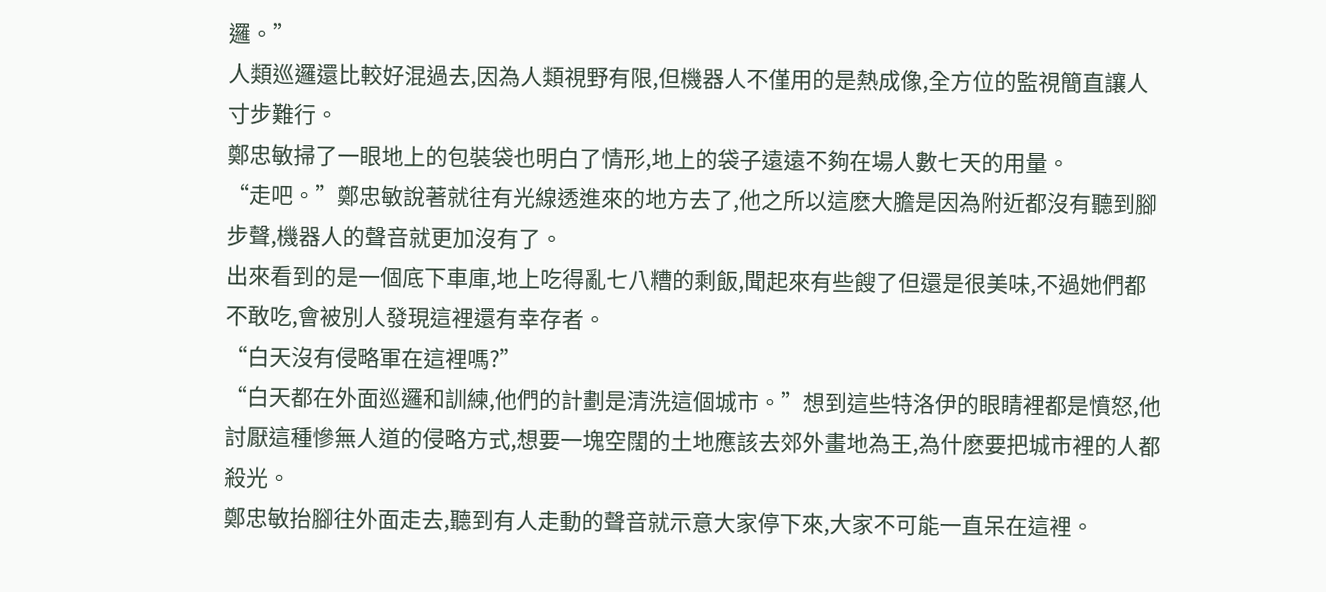邏。”
人類巡邏還比較好混過去,因為人類視野有限,但機器人不僅用的是熱成像,全方位的監視簡直讓人寸步難行。
鄭忠敏掃了一眼地上的包裝袋也明白了情形,地上的袋子遠遠不夠在場人數七天的用量。
“走吧。”鄭忠敏說著就往有光線透進來的地方去了,他之所以這麽大膽是因為附近都沒有聽到腳步聲,機器人的聲音就更加沒有了。
出來看到的是一個底下車庫,地上吃得亂七八糟的剩飯,聞起來有些餿了但還是很美味,不過她們都不敢吃,會被別人發現這裡還有幸存者。
“白天沒有侵略軍在這裡嗎?”
“白天都在外面巡邏和訓練,他們的計劃是清洗這個城市。”想到這些特洛伊的眼睛裡都是憤怒,他討厭這種慘無人道的侵略方式,想要一塊空闊的土地應該去郊外畫地為王,為什麽要把城市裡的人都殺光。
鄭忠敏抬腳往外面走去,聽到有人走動的聲音就示意大家停下來,大家不可能一直呆在這裡。